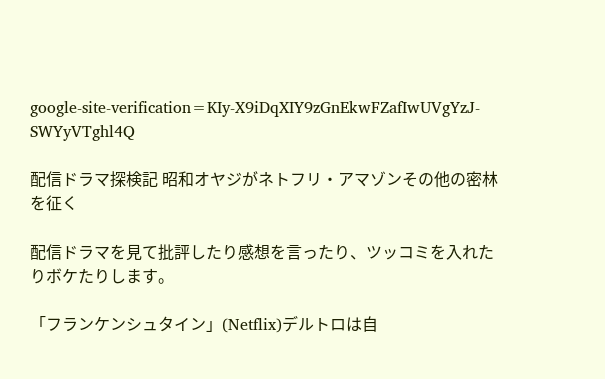google-site-verification=KIy-X9iDqXIY9zGnEkwFZafIwUVgYzJ-SWYyVTghl4Q

配信ドラマ探検記 昭和オヤジがネトフリ・アマゾンその他の密林を征く

配信ドラマを見て批評したり感想を言ったり、ツッコミを入れたりボケたりします。

「フランケンシュタイン」(Netflix)デルトロは自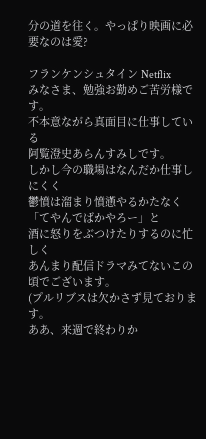分の道を往く。やっぱり映画に必要なのは愛?

フランケンシュタイン Netflix
みなさま、勉強お勤めご苦労様です。
不本意ながら真面目に仕事している
阿覧澄史あらんすみしです。
しかし今の職場はなんだか仕事しにくく
鬱憤は溜まり憤懣やるかたなく
「てやんでばかやろー」と
酒に怒りをぶつけたりするのに忙しく
あんまり配信ドラマみてないこの頃でございます。
(プルリブスは欠かさず見ております。
ああ、来週で終わりか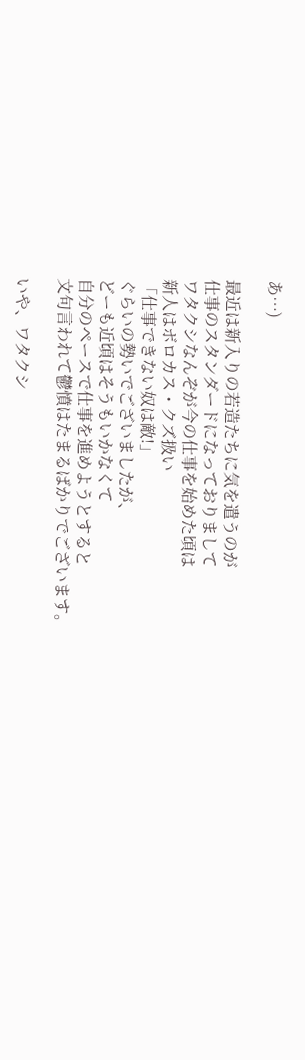あ…)

最近は新入りの若造たちに気を遣うのが
仕事のスタンダードになっておりまして
ワタクシなんぞが今の仕事を始めた頃は
新人はボロカス・クズ扱い
「仕事できない奴は敵!」
ぐらいの勢いでございましたが、
どーも近頃はそうもいかなくて
自分のペースで仕事を進めようとすると
文句言われて鬱憤はたまるばかりでございます。

いや、ワタクシ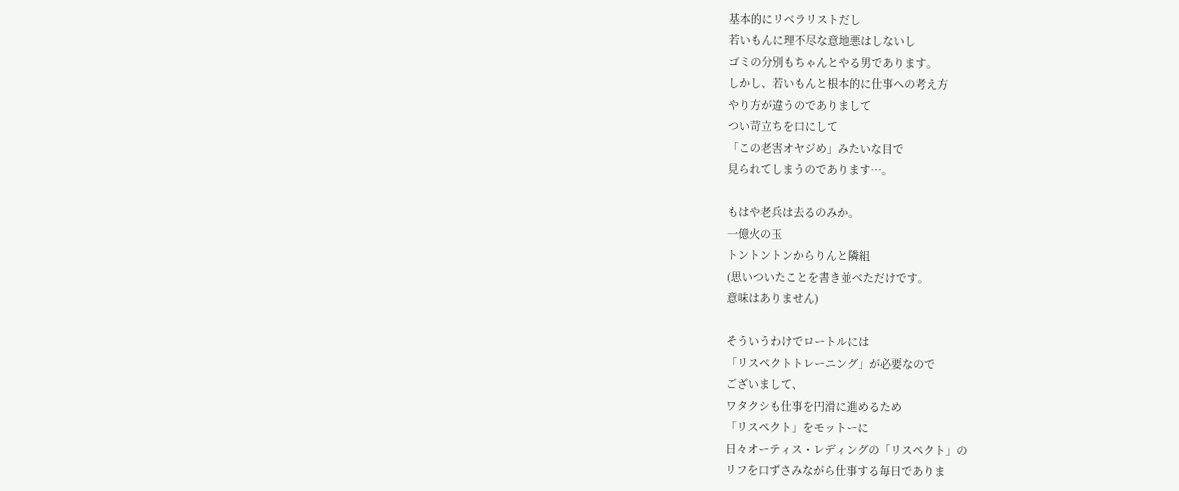基本的にリベラリストだし
若いもんに理不尽な意地悪はしないし
ゴミの分別もちゃんとやる男であります。
しかし、若いもんと根本的に仕事への考え方
やり方が違うのでありまして
つい苛立ちを口にして
「この老害オヤジめ」みたいな目で
見られてしまうのであります…。

もはや老兵は去るのみか。
一億火の玉
トントントンからりんと隣組
(思いついたことを書き並べただけです。
意味はありません)

そういうわけでロートルには
「リスペクトトレーニング」が必要なので
ございまして、
ワタクシも仕事を円滑に進めるため
「リスペクト」をモットーに
日々オーティス・レディングの「リスペクト」の
リフを口ずさみながら仕事する毎日でありま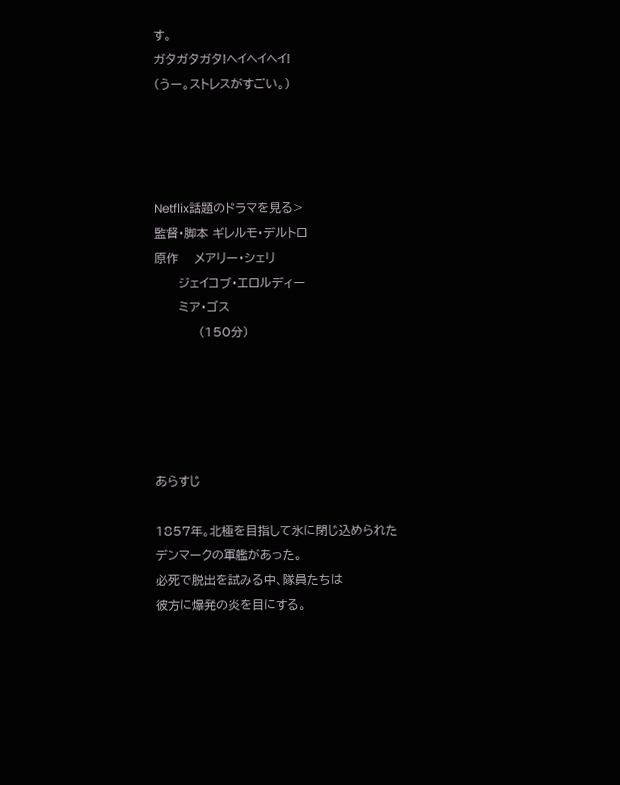す。
ガタガタガタ!ヘイヘイヘイ!
(うー。ストレスがすごい。)




Netflix話題のドラマを見る>
監督・脚本 ギレルモ・デルトロ
原作    メアリー・シェリ
      ジェイコブ・エロルディー
      ミア・ゴス
           (150分)





あらすじ

1857年。北極を目指して氷に閉じ込められた
デンマークの軍艦があった。
必死で脱出を試みる中、隊員たちは
彼方に爆発の炎を目にする。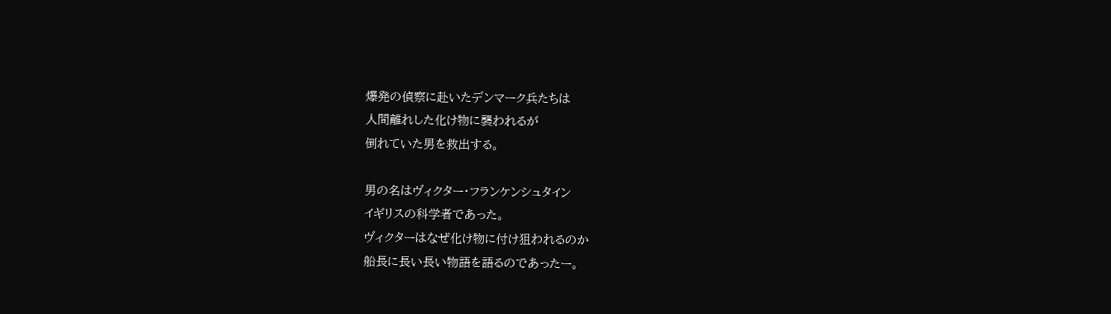爆発の偵察に赴いたデンマーク兵たちは
人間離れした化け物に襲われるが
倒れていた男を救出する。

男の名はヴィクター・フランケンシュタイン
イギリスの科学者であった。
ヴィクターはなぜ化け物に付け狙われるのか
船長に長い長い物語を語るのであったー。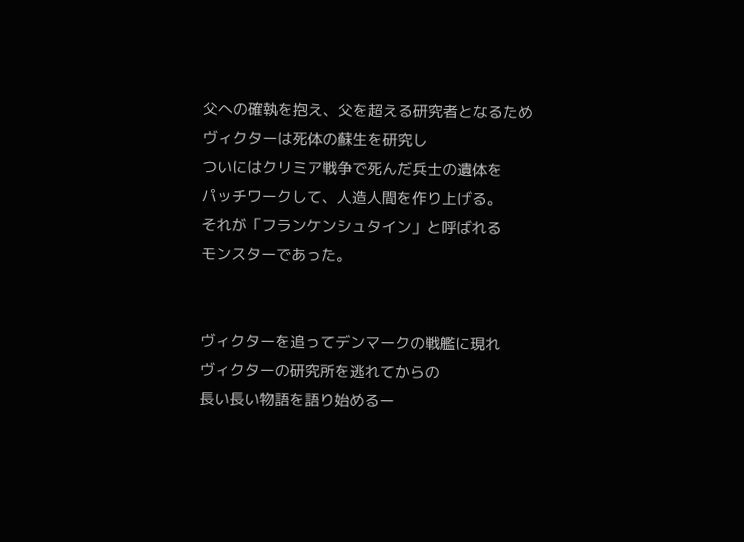父への確執を抱え、父を超える研究者となるため
ヴィクターは死体の蘇生を研究し
ついにはクリミア戦争で死んだ兵士の遺体を
パッチワークして、人造人間を作り上げる。
それが「フランケンシュタイン」と呼ばれる
モンスターであった。


ヴィクターを追ってデンマークの戦艦に現れ
ヴィクターの研究所を逃れてからの
長い長い物語を語り始めるー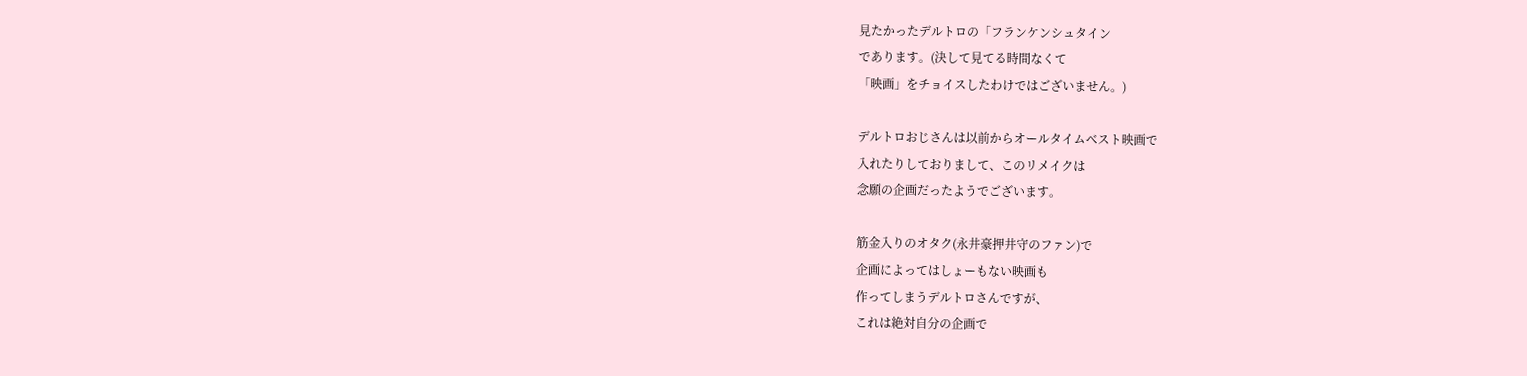見たかったデルトロの「フランケンシュタイン
であります。(決して見てる時間なくて
「映画」をチョイスしたわけではございません。)

デルトロおじさんは以前からオールタイムベスト映画で
入れたりしておりまして、このリメイクは
念願の企画だったようでございます。

筋金入りのオタク(永井豪押井守のファン)で
企画によってはしょーもない映画も
作ってしまうデルトロさんですが、
これは絶対自分の企画で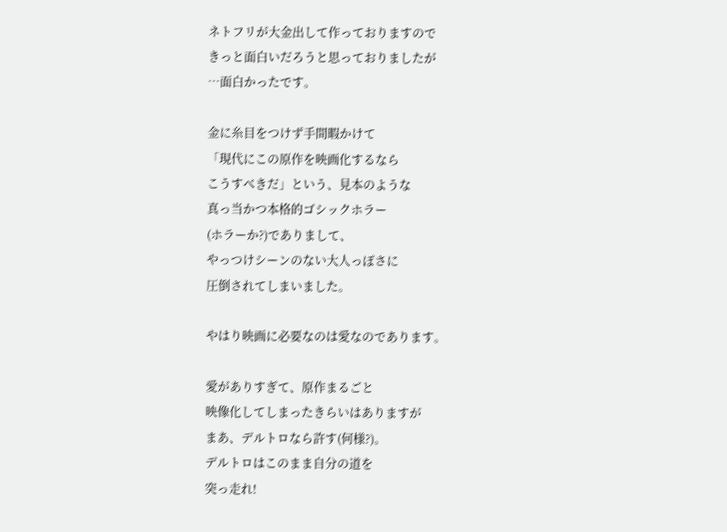ネトフリが大金出して作っておりますので
きっと面白いだろうと思っておりましたが
…面白かったです。

金に糸目をつけず手間暇かけて
「現代にこの原作を映画化するなら
こうすべきだ」という、見本のような
真っ当かつ本格的ゴシックホラー
(ホラーか?)でありまして、
やっつけシーンのない大人っぽさに
圧倒されてしまいました。

やはり映画に必要なのは愛なのであります。

愛がありすぎて、原作まるごと
映像化してしまったきらいはありますが
まあ、デルトロなら許す(何様?)。
デルトロはこのまま自分の道を
突っ走れ!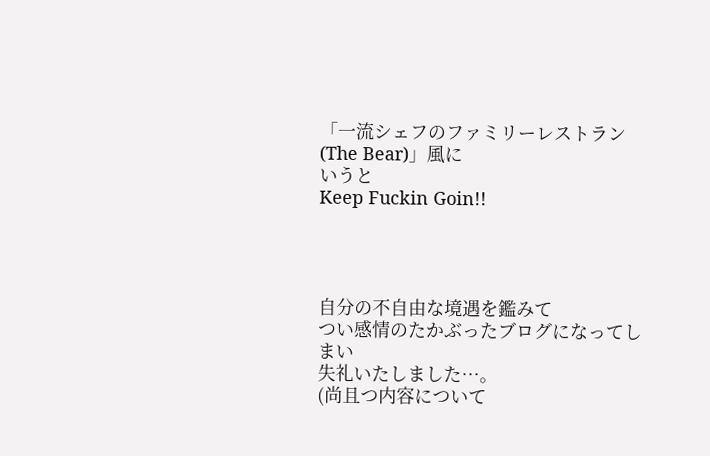「一流シェフのファミリーレストラン(The Bear)」風に
いうと
Keep Fuckin Goin!!




自分の不自由な境遇を鑑みて
つい感情のたかぶったブログになってしまい
失礼いたしました…。
(尚且つ内容について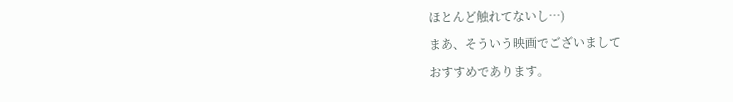ほとんど触れてないし…)
まあ、そういう映画でございまして
おすすめであります。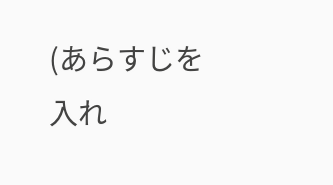(あらすじを入れ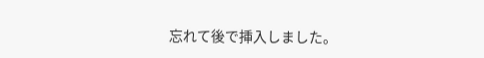忘れて後で挿入しました。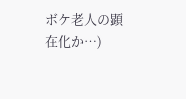ボケ老人の顕在化か…)